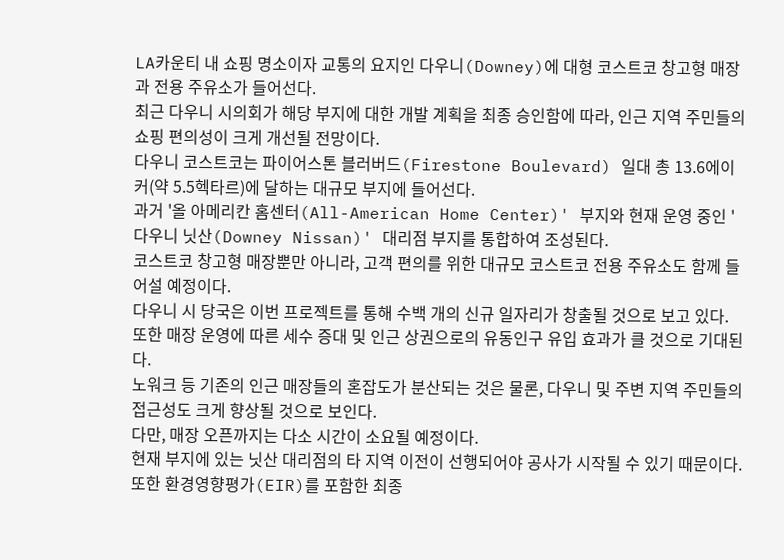LA카운티 내 쇼핑 명소이자 교통의 요지인 다우니(Downey)에 대형 코스트코 창고형 매장과 전용 주유소가 들어선다.
최근 다우니 시의회가 해당 부지에 대한 개발 계획을 최종 승인함에 따라, 인근 지역 주민들의 쇼핑 편의성이 크게 개선될 전망이다.
다우니 코스트코는 파이어스톤 블러버드(Firestone Boulevard) 일대 총 13.6에이커(약 5.5헥타르)에 달하는 대규모 부지에 들어선다.
과거 '올 아메리칸 홈센터(All-American Home Center)' 부지와 현재 운영 중인 '다우니 닛산(Downey Nissan)' 대리점 부지를 통합하여 조성된다.
코스트코 창고형 매장뿐만 아니라, 고객 편의를 위한 대규모 코스트코 전용 주유소도 함께 들어설 예정이다.
다우니 시 당국은 이번 프로젝트를 통해 수백 개의 신규 일자리가 창출될 것으로 보고 있다.
또한 매장 운영에 따른 세수 증대 및 인근 상권으로의 유동인구 유입 효과가 클 것으로 기대된다.
노워크 등 기존의 인근 매장들의 혼잡도가 분산되는 것은 물론, 다우니 및 주변 지역 주민들의 접근성도 크게 향상될 것으로 보인다.
다만, 매장 오픈까지는 다소 시간이 소요될 예정이다.
현재 부지에 있는 닛산 대리점의 타 지역 이전이 선행되어야 공사가 시작될 수 있기 때문이다.
또한 환경영향평가(EIR)를 포함한 최종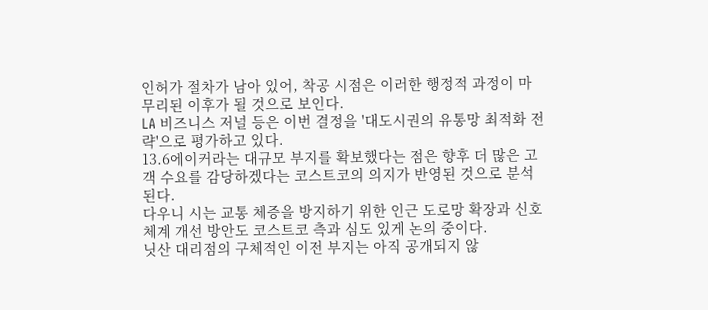인허가 절차가 남아 있어, 착공 시점은 이러한 행정적 과정이 마무리된 이후가 될 것으로 보인다.
LA 비즈니스 저널 등은 이번 결정을 '대도시권의 유통망 최적화 전략'으로 평가하고 있다.
13.6에이커라는 대규모 부지를 확보했다는 점은 향후 더 많은 고객 수요를 감당하겠다는 코스트코의 의지가 반영된 것으로 분석된다.
다우니 시는 교통 체증을 방지하기 위한 인근 도로망 확장과 신호 체계 개선 방안도 코스트코 측과 심도 있게 논의 중이다.
닛산 대리점의 구체적인 이전 부지는 아직 공개되지 않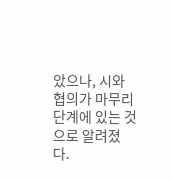았으나, 시와 협의가 마무리 단계에 있는 것으로 알려졌다.